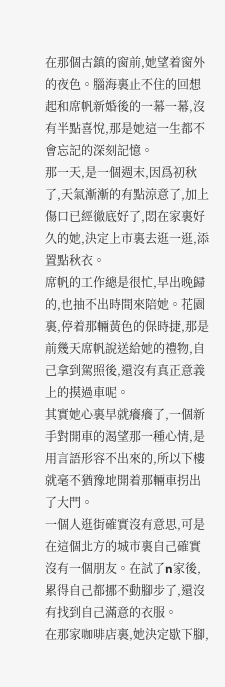在那個古鎮的窗前,她望着窗外的夜色。腦海裏止不住的回想起和席帆新婚後的一幕一幕,沒有半點喜悅,那是她這一生都不會忘記的深刻記憶。
那一天,是一個週末,因爲初秋了,天氣漸漸的有點涼意了,加上傷口已經徹底好了,悶在家裏好久的她,決定上市裏去逛一逛,添置點秋衣。
席帆的工作總是很忙,早出晚歸的,也抽不出時間來陪她。花園裏,停着那輛黃色的保時捷,那是前幾天席帆說送給她的禮物,自己拿到駕照後,還沒有真正意義上的摸過車呢。
其實她心裏早就癢癢了,一個新手對開車的渴望那一種心情,是用言語形容不出來的,所以下樓就毫不猶豫地開着那輛車拐出了大門。
一個人逛街確實沒有意思,可是在這個北方的城市裏自己確實沒有一個朋友。在試了n家後,累得自己都挪不動腳步了,還沒有找到自己滿意的衣服。
在那家咖啡店裏,她決定歇下腳,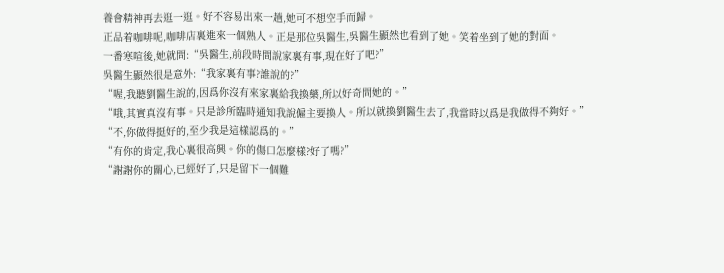養會精神再去逛一逛。好不容易出來一趟,她可不想空手而歸。
正品着咖啡呢,咖啡店裏進來一個熟人。正是那位吳醫生,吳醫生顯然也看到了她。笑着坐到了她的對面。
一番寒喧後,她就問:“吳醫生,前段時間說家裏有事,現在好了吧?”
吳醫生顯然很是意外:“我家裏有事?誰說的?”
“喔,我聽劉醫生說的,因爲你沒有來家裏給我換藥,所以好奇問她的。”
“哦,其實真沒有事。只是診所臨時通知我說僱主要換人。所以就換劉醫生去了,我當時以爲是我做得不夠好。”
“不,你做得挺好的,至少我是這樣認爲的。”
“有你的肯定,我心裏很高興。你的傷口怎麼樣?好了嗎?”
“謝謝你的關心,已經好了,只是留下一個難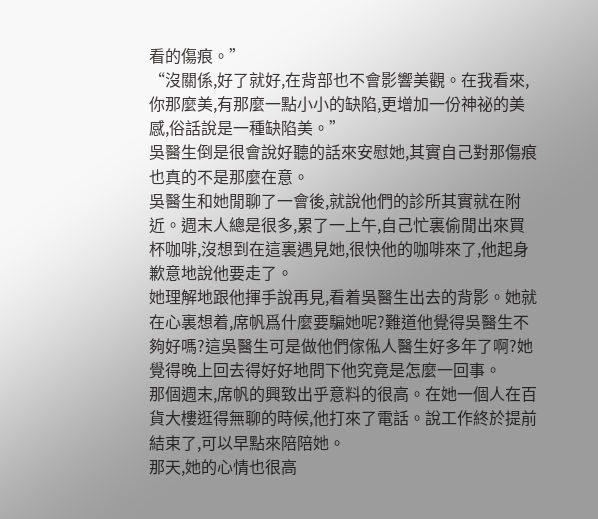看的傷痕。”
“沒關係,好了就好,在背部也不會影響美觀。在我看來,你那麼美,有那麼一點小小的缺陷,更增加一份神祕的美感,俗話說是一種缺陷美。”
吳醫生倒是很會說好聽的話來安慰她,其實自己對那傷痕也真的不是那麼在意。
吳醫生和她閒聊了一會後,就說他們的診所其實就在附近。週末人總是很多,累了一上午,自己忙裏偷閒出來買杯咖啡,沒想到在這裏遇見她,很快他的咖啡來了,他起身歉意地說他要走了。
她理解地跟他揮手說再見,看着吳醫生出去的背影。她就在心裏想着,席帆爲什麼要騙她呢?難道他覺得吳醫生不夠好嗎?這吳醫生可是做他們傢俬人醫生好多年了啊?她覺得晚上回去得好好地問下他究竟是怎麼一回事。
那個週末,席帆的興致出乎意料的很高。在她一個人在百貨大樓逛得無聊的時候,他打來了電話。說工作終於提前結束了,可以早點來陪陪她。
那天,她的心情也很高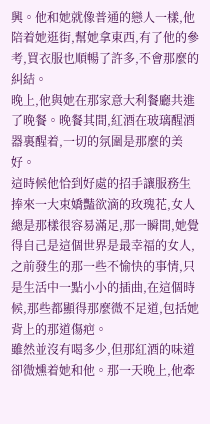興。他和她就像普通的戀人一樣,他陪着她逛街,幫她拿東西,有了他的參考,買衣服也順暢了許多,不會那麼的糾結。
晚上,他與她在那家意大利餐廳共進了晚餐。晚餐其間,紅酒在玻璃醒酒器裏醒着,一切的氛圍是那麼的美好。
這時候他恰到好處的招手讓服務生捧來一大束嬌豔欲滴的玫瑰花,女人總是那樣很容易滿足,那一瞬間,她覺得自己是這個世界是最幸福的女人,之前發生的那一些不愉快的事情,只是生活中一點小小的插曲,在這個時候,那些都顯得那麼微不足道,包括她背上的那道傷疤。
雖然並沒有喝多少,但那紅酒的味道卻微燻着她和他。那一天晚上,他牽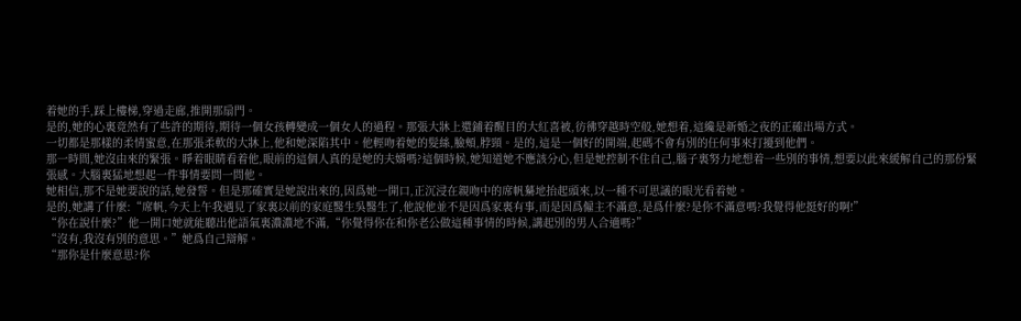着她的手,踩上樓梯,穿過走廊,推開那扇門。
是的,她的心裏竟然有了些許的期待,期待一個女孩轉變成一個女人的過程。那張大牀上還鋪着醒目的大紅喜被,彷彿穿越時空般,她想着,這纔是新婚之夜的正確出場方式。
一切都是那樣的柔情蜜意,在那張柔軟的大牀上,他和她深陷其中。他輕吻着她的髮絲,臉頰,脖頸。是的,這是一個好的開端,起碼不會有別的任何事來打擾到他們。
那一時間,她沒由來的緊張。睜着眼睛看着他,眼前的這個人真的是她的夫婿嗎?這個時候,她知道她不應該分心,但是她控制不住自己,腦子裏努力地想着一些別的事情,想要以此來緩解自己的那份緊張感。大腦裏猛地想起一件事情要問一問他。
她相信,那不是她要說的話,她發誓。但是那確實是她說出來的,因爲她一開口,正沉浸在親吻中的席帆驀地抬起頭來,以一種不可思議的眼光看着她。
是的,她講了什麼:“席帆,今天上午我遇見了家裏以前的家庭醫生吳醫生了,他說他並不是因爲家裏有事,而是因爲僱主不滿意,是爲什麼?是你不滿意嗎?我覺得他挺好的啊!”
“你在說什麼?”他一開口她就能聽出他語氣裏濃濃地不滿,“你覺得你在和你老公做這種事情的時候,講起別的男人合適嗎?”
“沒有,我沒有別的意思。”她爲自己辯解。
“那你是什麼意思?你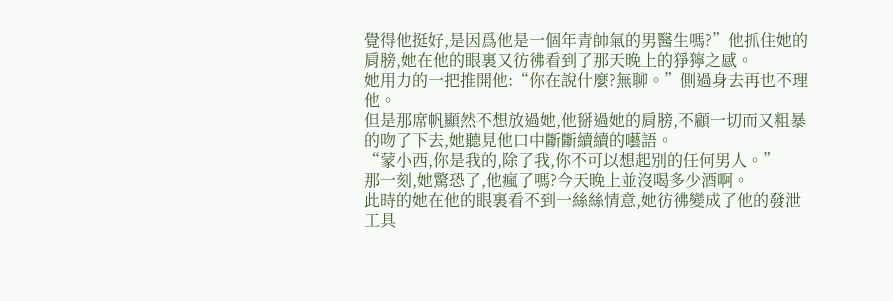覺得他挺好,是因爲他是一個年青帥氣的男醫生嗎?”他抓住她的肩膀,她在他的眼裏又彷彿看到了那天晚上的猙獰之感。
她用力的一把推開他:“你在說什麼?無聊。”側過身去再也不理他。
但是那席帆顯然不想放過她,他掰過她的肩膀,不顧一切而又粗暴的吻了下去,她聽見他口中斷斷續續的囈語。
“蒙小西,你是我的,除了我,你不可以想起別的任何男人。”
那一刻,她驚恐了,他瘋了嗎?今天晚上並沒喝多少酒啊。
此時的她在他的眼裏看不到一絲絲情意,她彷彿變成了他的發泄工具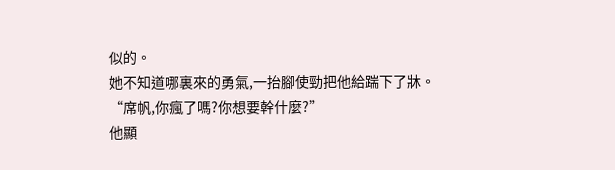似的。
她不知道哪裏來的勇氣,一抬腳使勁把他給踹下了牀。
“席帆,你瘋了嗎?你想要幹什麼?”
他顯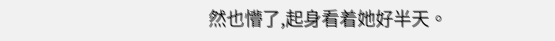然也懵了,起身看着她好半天。